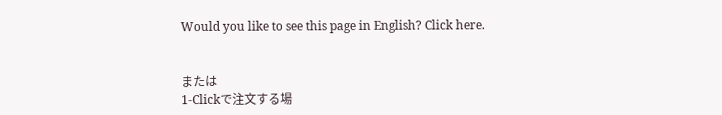Would you like to see this page in English? Click here.


または
1-Clickで注文する場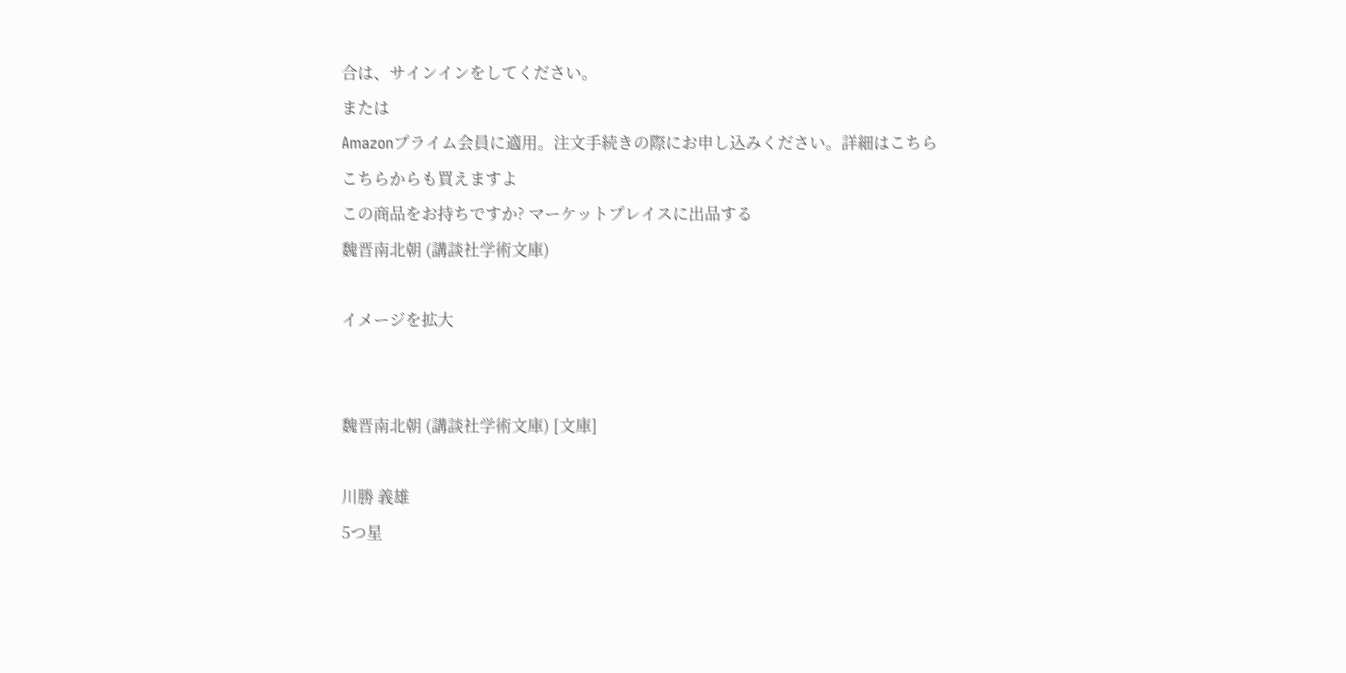合は、サインインをしてください。
または
Amazonプライム会員に適用。注文手続きの際にお申し込みください。詳細はこちら
こちらからも買えますよ
この商品をお持ちですか? マーケットプレイスに出品する
魏晋南北朝 (講談社学術文庫)

イメージを拡大


魏晋南北朝 (講談社学術文庫) [文庫]

川勝 義雄
5つ星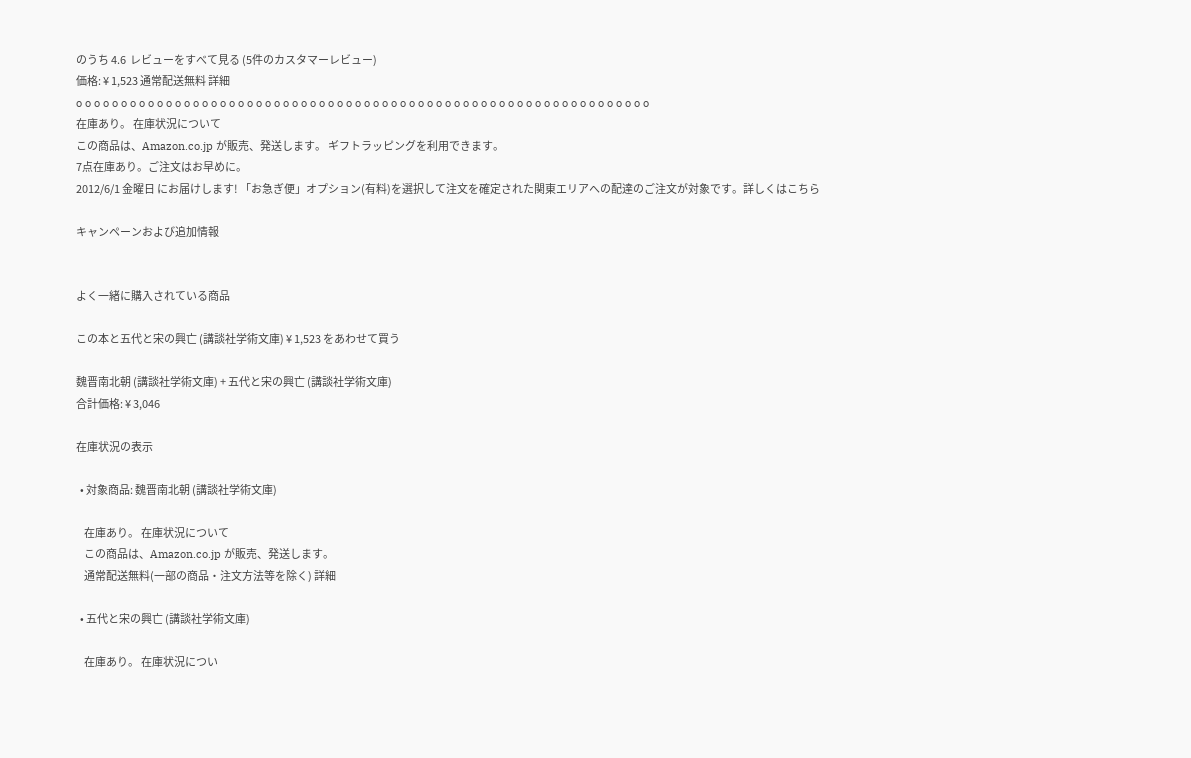のうち 4.6  レビューをすべて見る (5件のカスタマーレビュー)
価格: ¥ 1,523 通常配送無料 詳細
o o o o o o o o o o o o o o o o o o o o o o o o o o o o o o o o o o o o o o o o o o o o o o o o o o o o o o o o o o o o o o o o
在庫あり。 在庫状況について
この商品は、Amazon.co.jp が販売、発送します。 ギフトラッピングを利用できます。
7点在庫あり。ご注文はお早めに。
2012/6/1 金曜日 にお届けします! 「お急ぎ便」オプション(有料)を選択して注文を確定された関東エリアへの配達のご注文が対象です。詳しくはこちら

キャンペーンおよび追加情報


よく一緒に購入されている商品

この本と五代と宋の興亡 (講談社学術文庫) ¥ 1,523 をあわせて買う

魏晋南北朝 (講談社学術文庫) + 五代と宋の興亡 (講談社学術文庫)
合計価格: ¥ 3,046

在庫状況の表示

  • 対象商品: 魏晋南北朝 (講談社学術文庫)

    在庫あり。 在庫状況について
    この商品は、Amazon.co.jp が販売、発送します。
    通常配送無料(一部の商品・注文方法等を除く) 詳細

  • 五代と宋の興亡 (講談社学術文庫)

    在庫あり。 在庫状況につい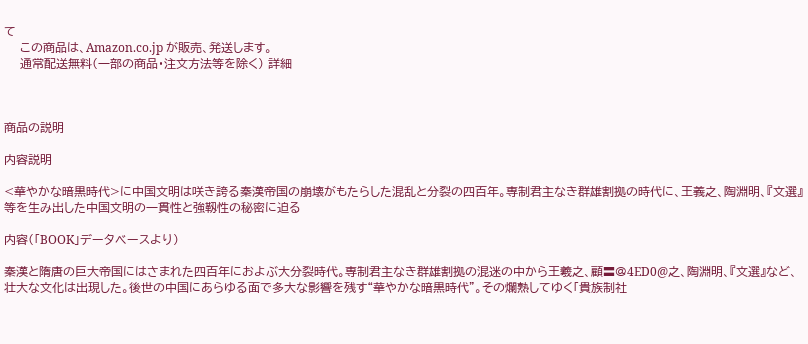て
    この商品は、Amazon.co.jp が販売、発送します。
    通常配送無料(一部の商品・注文方法等を除く) 詳細



商品の説明

内容説明

<華やかな暗黒時代>に中国文明は咲き誇る秦漢帝国の崩壊がもたらした混乱と分裂の四百年。専制君主なき群雄割拠の時代に、王義之、陶淵明、『文選』等を生み出した中国文明の一貫性と強靱性の秘密に迫る

内容(「BOOK」データベースより)

秦漢と隋唐の巨大帝国にはさまれた四百年におよぶ大分裂時代。専制君主なき群雄割拠の混迷の中から王羲之、顧〓@4ED0@之、陶淵明、『文選』など、壮大な文化は出現した。後世の中国にあらゆる面で多大な影響を残す“華やかな暗黒時代”。その爛熟してゆく「貴族制社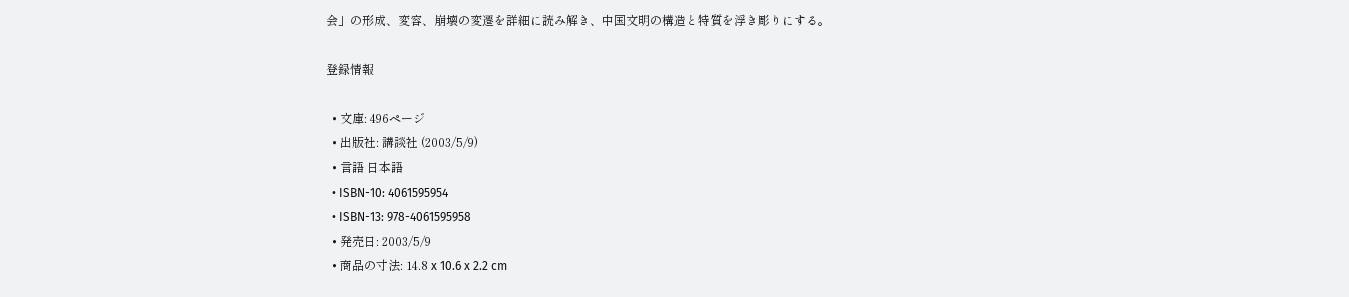会」の形成、変容、崩壊の変遷を詳細に読み解き、中国文明の構造と特質を浮き彫りにする。

登録情報

  • 文庫: 496ページ
  • 出版社: 講談社 (2003/5/9)
  • 言語 日本語
  • ISBN-10: 4061595954
  • ISBN-13: 978-4061595958
  • 発売日: 2003/5/9
  • 商品の寸法: 14.8 x 10.6 x 2.2 cm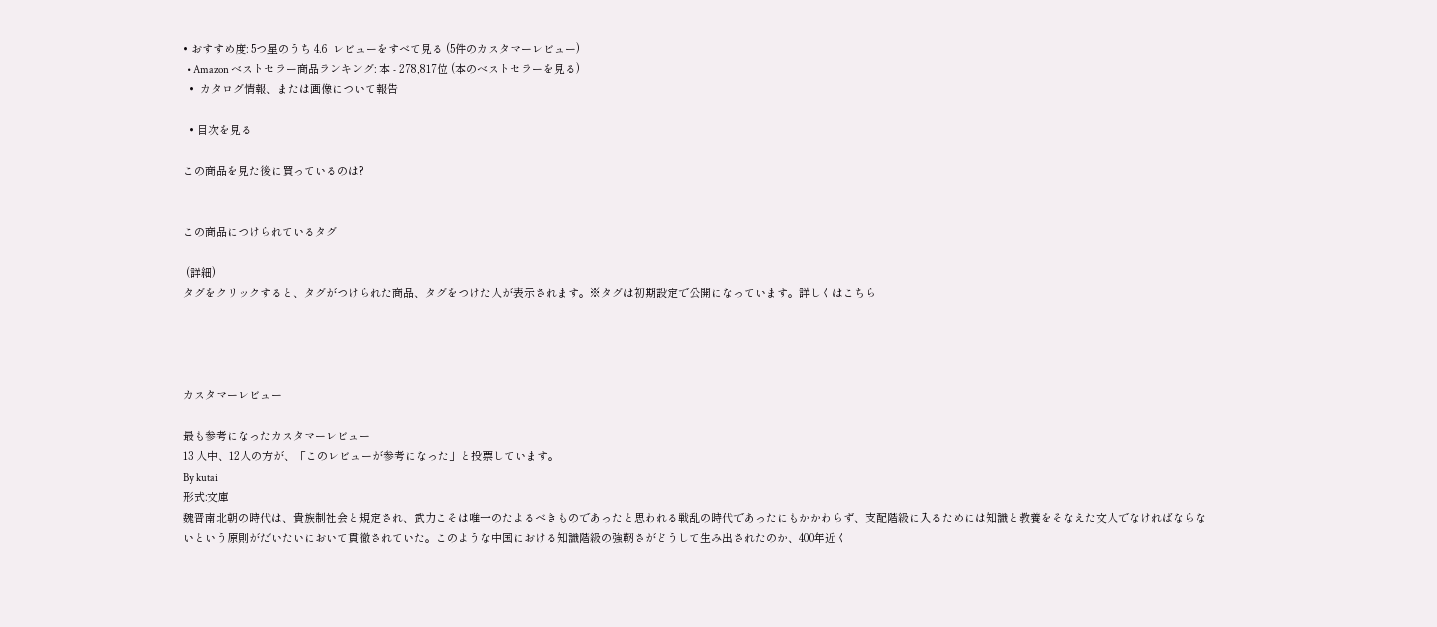• おすすめ度: 5つ星のうち 4.6  レビューをすべて見る (5件のカスタマーレビュー)
  • Amazon ベストセラー商品ランキング: 本 - 278,817位 (本のベストセラーを見る)
  •  カタログ情報、または画像について報告

  • 目次を見る

この商品を見た後に買っているのは?


この商品につけられているタグ

 (詳細)
タグをクリックすると、タグがつけられた商品、タグをつけた人が表示されます。※タグは初期設定で公開になっています。詳しくはこちら




カスタマーレビュー

最も参考になったカスタマーレビュー
13 人中、12人の方が、「このレビューが参考になった」と投票しています。
By kutai
形式:文庫
魏晋南北朝の時代は、貴族制社会と規定され、武力こそは唯一のたよるべきものであったと思われる戦乱の時代であったにもかかわらず、支配階級に入るためには知識と教養をそなえた文人でなければならないという原則がだいたいにおいて貫徹されていた。このような中国における知識階級の強靭さがどうして生み出されたのか、400年近く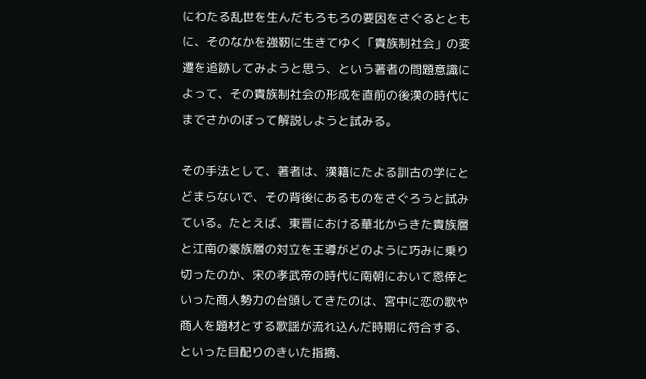にわたる乱世を生んだもろもろの要因をさぐるとともに、そのなかを強靭に生きてゆく「貴族制社会」の変遷を追跡してみようと思う、という著者の問題意識によって、その貴族制社会の形成を直前の後漢の時代にまでさかのぼって解説しようと試みる。

その手法として、著者は、漢籍にたよる訓古の学にとどまらないで、その背後にあるものをさぐろうと試みている。たとえば、東晋における華北からきた貴族層と江南の豪族層の対立を王導がどのように巧みに乗り切ったのか、宋の孝武帝の時代に南朝において恩倖といった商人勢力の台頭してきたのは、宮中に恋の歌や商人を題材とする歌謡が流れ込んだ時期に符合する、といった目配りのきいた指摘、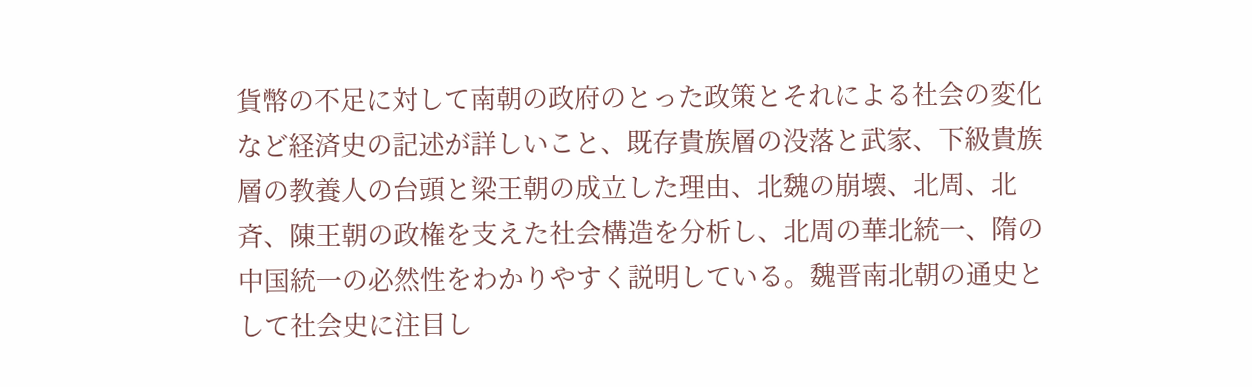貨幣の不足に対して南朝の政府のとった政策とそれによる社会の変化など経済史の記述が詳しいこと、既存貴族層の没落と武家、下級貴族層の教養人の台頭と梁王朝の成立した理由、北魏の崩壊、北周、北斉、陳王朝の政権を支えた社会構造を分析し、北周の華北統一、隋の中国統一の必然性をわかりやすく説明している。魏晋南北朝の通史として社会史に注目し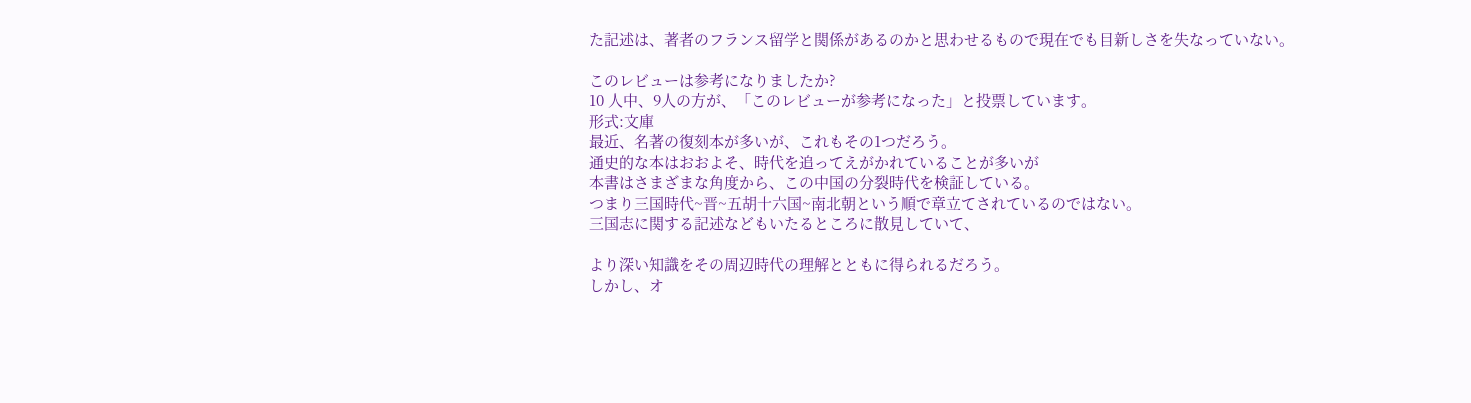た記述は、著者のフランス留学と関係があるのかと思わせるもので現在でも目新しさを失なっていない。

このレビューは参考になりましたか?
10 人中、9人の方が、「このレビューが参考になった」と投票しています。
形式:文庫
最近、名著の復刻本が多いが、これもその1つだろう。
通史的な本はおおよそ、時代を追ってえがかれていることが多いが
本書はさまざまな角度から、この中国の分裂時代を検証している。
つまり三国時代~晋~五胡十六国~南北朝という順で章立てされているのではない。
三国志に関する記述などもいたるところに散見していて、

より深い知識をその周辺時代の理解とともに得られるだろう。
しかし、オ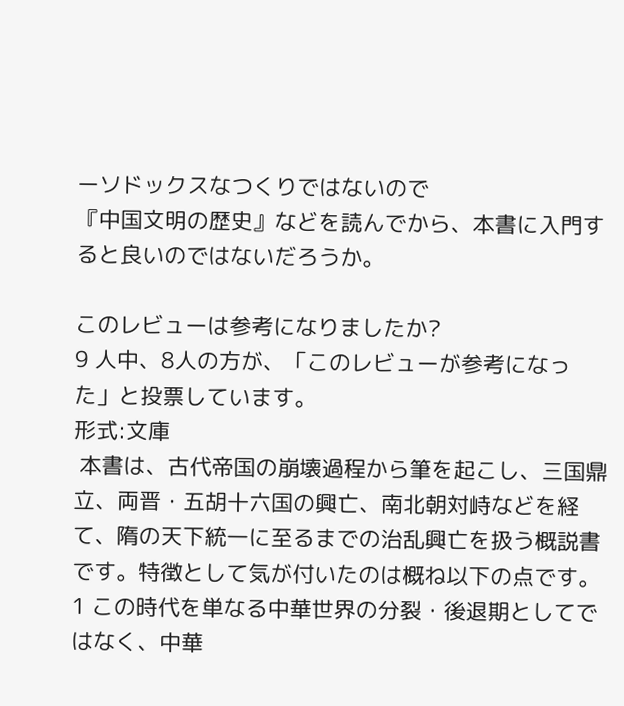ーソドックスなつくりではないので
『中国文明の歴史』などを読んでから、本書に入門すると良いのではないだろうか。

このレビューは参考になりましたか?
9 人中、8人の方が、「このレビューが参考になった」と投票しています。
形式:文庫
 本書は、古代帝国の崩壊過程から筆を起こし、三国鼎立、両晋・五胡十六国の興亡、南北朝対峙などを経て、隋の天下統一に至るまでの治乱興亡を扱う概説書です。特徴として気が付いたのは概ね以下の点です。
1 この時代を単なる中華世界の分裂・後退期としてではなく、中華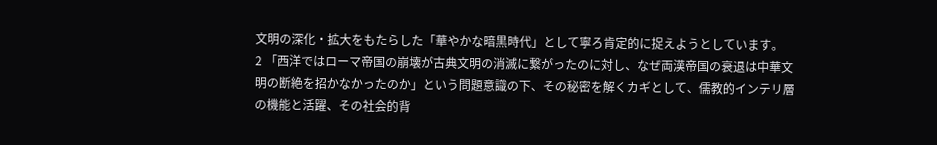文明の深化・拡大をもたらした「華やかな暗黒時代」として寧ろ肯定的に捉えようとしています。
2 「西洋ではローマ帝国の崩壊が古典文明の消滅に繋がったのに対し、なぜ両漢帝国の衰退は中華文明の断絶を招かなかったのか」という問題意識の下、その秘密を解くカギとして、儒教的インテリ層の機能と活躍、その社会的背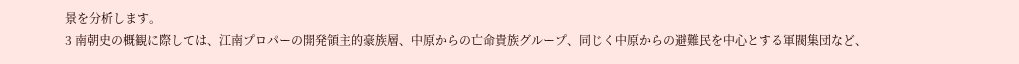景を分析します。
3 南朝史の概観に際しては、江南プロパーの開発領主的豪族層、中原からの亡命貴族グループ、同じく中原からの避難民を中心とする軍閥集団など、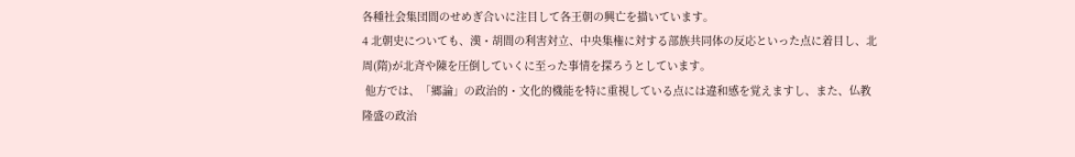各種社会集団間のせめぎ合いに注目して各王朝の興亡を描いています。
4 北朝史についても、漢・胡間の利害対立、中央集権に対する部族共同体の反応といった点に着目し、北周(隋)が北斉や陳を圧倒していくに至った事情を探ろうとしています。
 他方では、「郷論」の政治的・文化的機能を特に重視している点には違和感を覚えますし、また、仏教隆盛の政治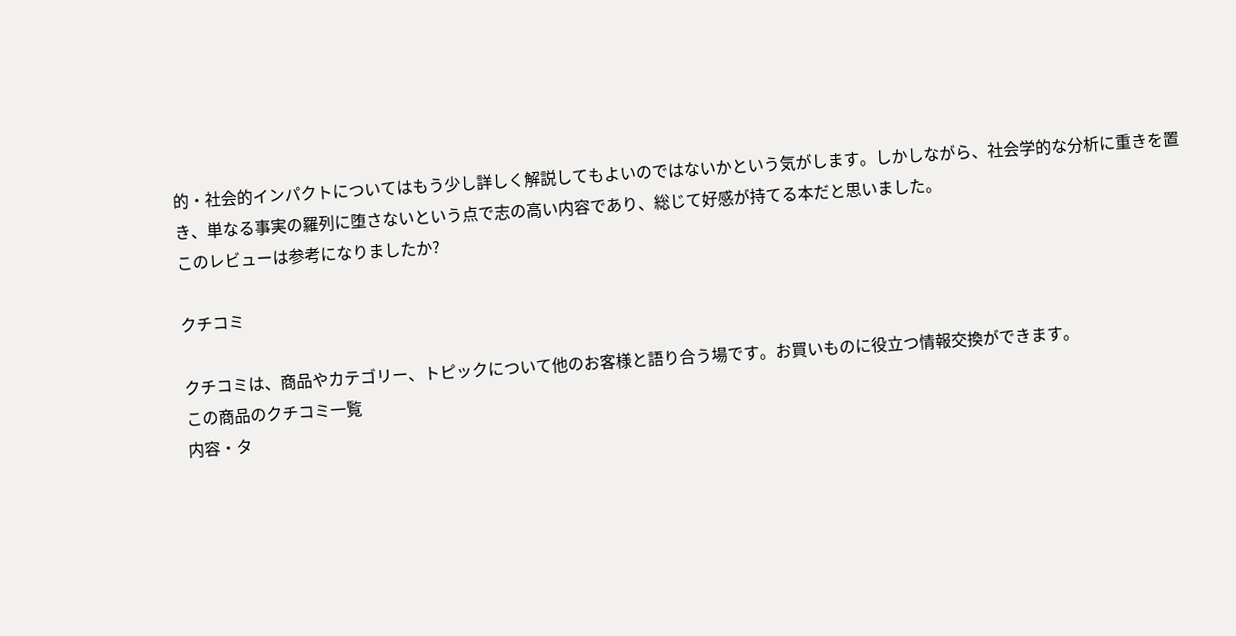的・社会的インパクトについてはもう少し詳しく解説してもよいのではないかという気がします。しかしながら、社会学的な分析に重きを置き、単なる事実の羅列に堕さないという点で志の高い内容であり、総じて好感が持てる本だと思いました。
このレビューは参考になりましたか?

クチコミ

クチコミは、商品やカテゴリー、トピックについて他のお客様と語り合う場です。お買いものに役立つ情報交換ができます。
この商品のクチコミ一覧
内容・タ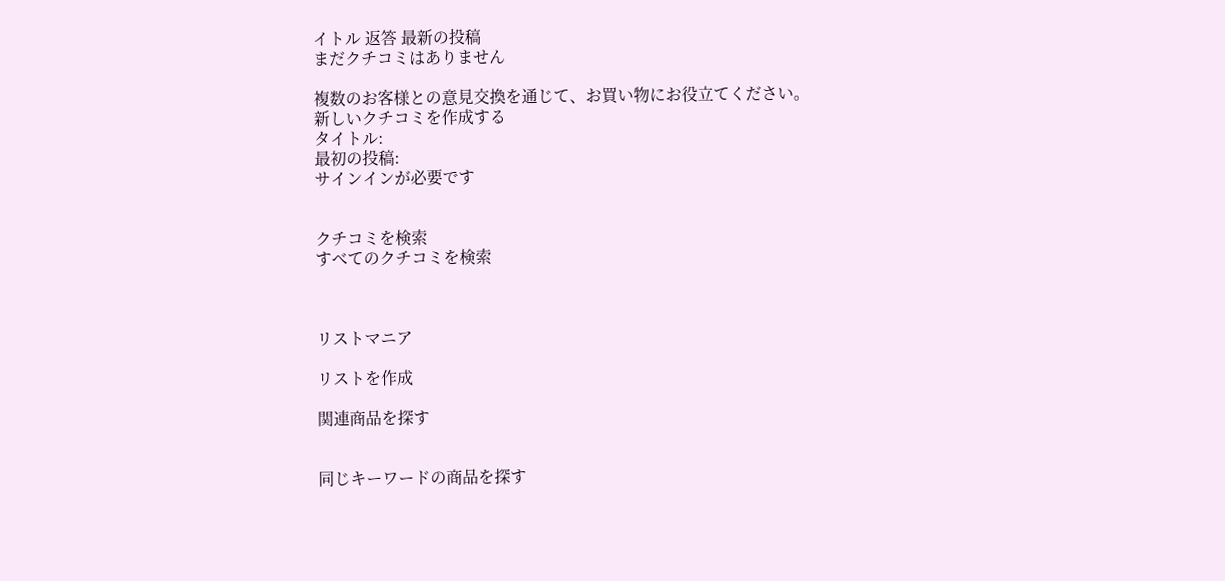イトル 返答 最新の投稿
まだクチコミはありません

複数のお客様との意見交換を通じて、お買い物にお役立てください。
新しいクチコミを作成する
タイトル:
最初の投稿:
サインインが必要です


クチコミを検索
すべてのクチコミを検索



リストマニア

リストを作成

関連商品を探す


同じキーワードの商品を探す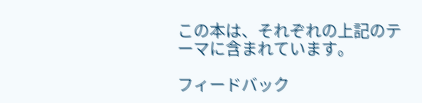この本は、それぞれの上記のテーマに含まれています。

フィードバック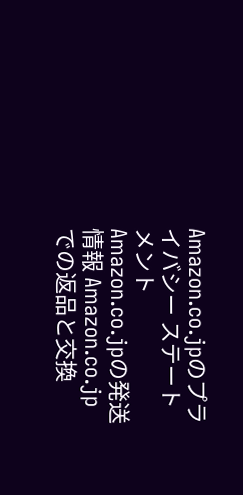Amazon.co.jpのプライバシー ステートメント Amazon.co.jpの発送情報 Amazon.co.jpでの返品と交換